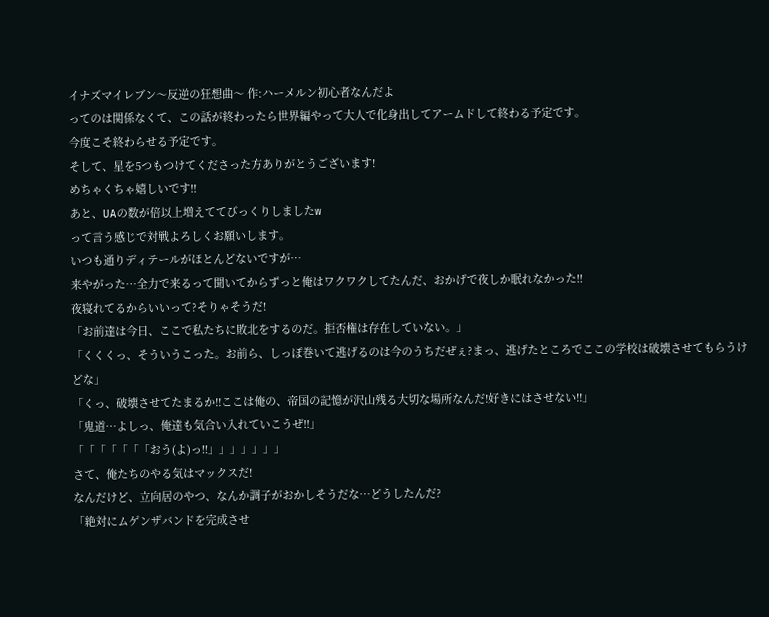イナズマイレブン〜反逆の狂想曲〜 作:ハーメルン初心者なんだよ
ってのは関係なくて、この話が終わったら世界編やって大人で化身出してアームドして終わる予定です。
今度こそ終わらせる予定です。
そして、星を5つもつけてくださった方ありがとうございます!
めちゃくちゃ嬉しいです!!
あと、UAの数が倍以上増えててびっくりしましたw
って言う感じで対戦よろしくお願いします。
いつも通りディテールがほとんどないですが…
来やがった…全力で来るって聞いてからずっと俺はワクワクしてたんだ、おかげで夜しか眠れなかった!!
夜寝れてるからいいって?そりゃそうだ!
「お前達は今日、ここで私たちに敗北をするのだ。拒否権は存在していない。」
「くくくっ、そういうこった。お前ら、しっぽ巻いて逃げるのは今のうちだぜぇ?まっ、逃げたところでここの学校は破壊させてもらうけどな」
「くっ、破壊させてたまるか!!ここは俺の、帝国の記憶が沢山残る大切な場所なんだ!好きにはさせない!!」
「鬼道…よしっ、俺達も気合い入れていこうぜ!!」
「「「「「「「おう(よ)っ!!」」」」」」」
さて、俺たちのやる気はマックスだ!
なんだけど、立向居のやつ、なんか調子がおかしそうだな…どうしたんだ?
「絶対にムゲンザバンドを完成させ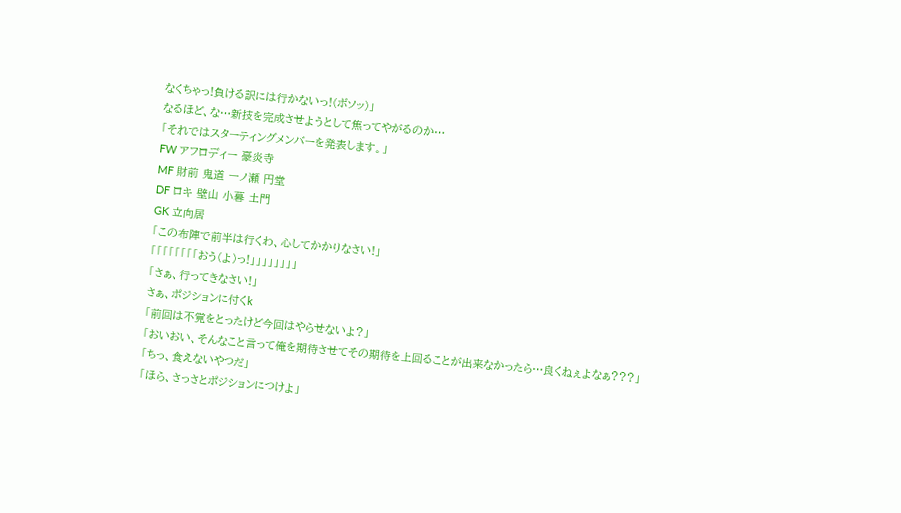なくちゃっ!負ける訳には行かないっ!(ボソッ)」
なるほど、な…新技を完成させようとして焦ってやがるのか…
「それではスターティングメンバーを発表します。」
FW アフロディー 豪炎寺
MF 財前 鬼道 一ノ瀬 円堂
DF ロキ 壁山 小暮 土門
GK 立向居
「この布陣で前半は行くわ、心してかかりなさい!」
「「「「「「「「おう(よ)っ!」」」」」」」」
「さぁ、行ってきなさい!」
さぁ、ポジションに付くk
「前回は不覚をとったけど今回はやらせないよ?」
「おいおい、そんなこと言って俺を期待させてその期待を上回ることが出来なかったら…良くねぇよなぁ???」
「ちっ、食えないやつだ」
「ほら、さっさとポジションにつけよ」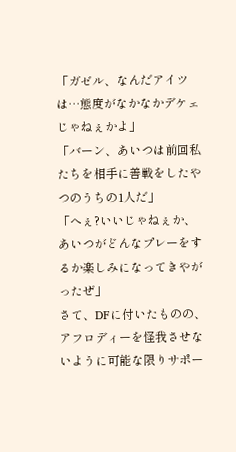「ガゼル、なんだアイツは…態度がなかなかデケェじゃねぇかよ」
「バーン、あいつは前回私たちを相手に善戦をしたやつのうちの1人だ」
「へぇ?いいじゃねぇか、あいつがどんなプレーをするか楽しみになってきやがったぜ」
さて、DFに付いたものの、アフロディーを怪我させないように可能な限りサポー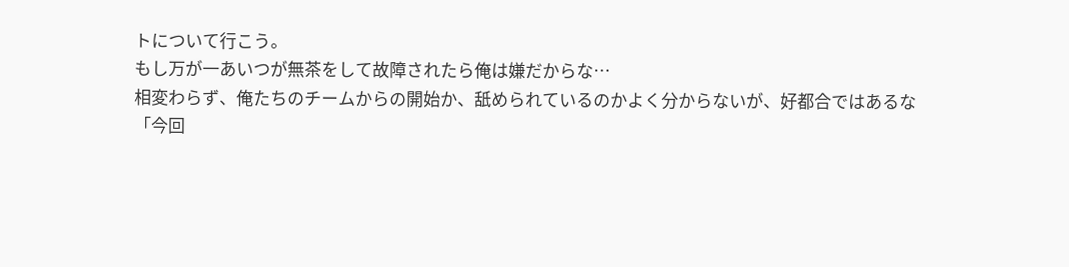トについて行こう。
もし万が一あいつが無茶をして故障されたら俺は嫌だからな…
相変わらず、俺たちのチームからの開始か、舐められているのかよく分からないが、好都合ではあるな
「今回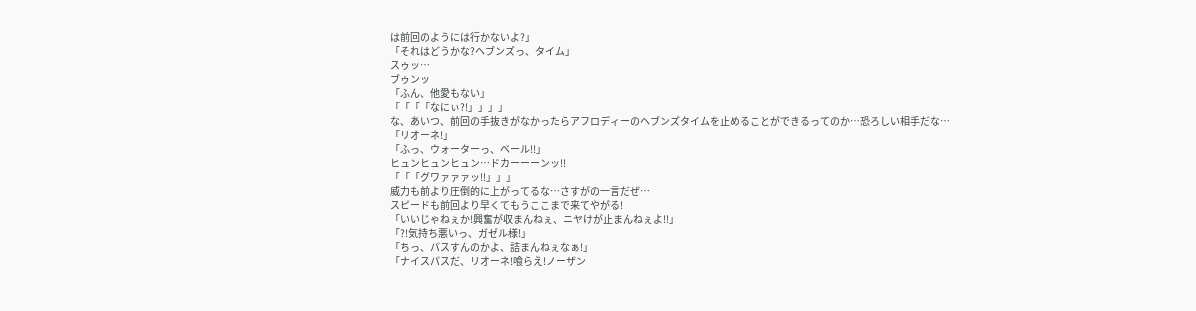は前回のようには行かないよ?」
「それはどうかな?ヘブンズっ、タイム」
スゥッ…
ブゥンッ
「ふん、他愛もない」
「「「「なにぃ?!」」」」
な、あいつ、前回の手抜きがなかったらアフロディーのヘブンズタイムを止めることができるってのか…恐ろしい相手だな…
「リオーネ!」
「ふっ、ウォーターっ、ベール!!」
ヒュンヒュンヒュン…ドカーーーンッ!!
「「「グワァァァッ!!」」」
威力も前より圧倒的に上がってるな…さすがの一言だぜ…
スピードも前回より早くてもうここまで来てやがる!
「いいじゃねぇか!興奮が収まんねぇ、ニヤけが止まんねぇよ!!」
「?!気持ち悪いっ、ガゼル様!」
「ちっ、パスすんのかよ、詰まんねぇなぁ!」
「ナイスパスだ、リオーネ!喰らえ!ノーザン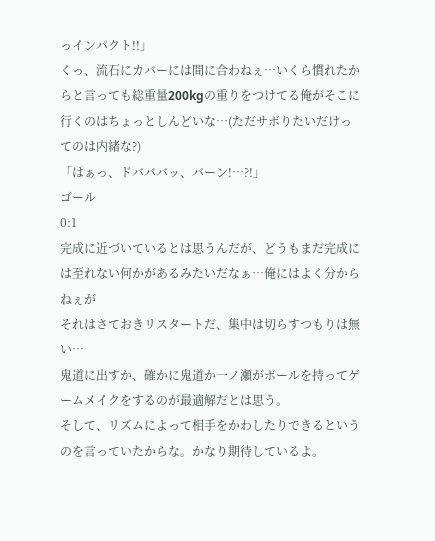っインパクト!!」
くっ、流石にカバーには間に合わねぇ…いくら慣れたからと言っても総重量200kgの重りをつけてる俺がそこに行くのはちょっとしんどいな…(ただサボりたいだけってのは内緒な?)
「はぁっ、ドバババッ、バーン!…?!」
ゴール
0:1
完成に近づいているとは思うんだが、どうもまだ完成には至れない何かがあるみたいだなぁ…俺にはよく分からねぇが
それはさておきリスタートだ、集中は切らすつもりは無い…
鬼道に出すか、確かに鬼道か一ノ瀬がボールを持ってゲームメイクをするのが最適解だとは思う。
そして、リズムによって相手をかわしたりできるというのを言っていたからな。かなり期待しているよ。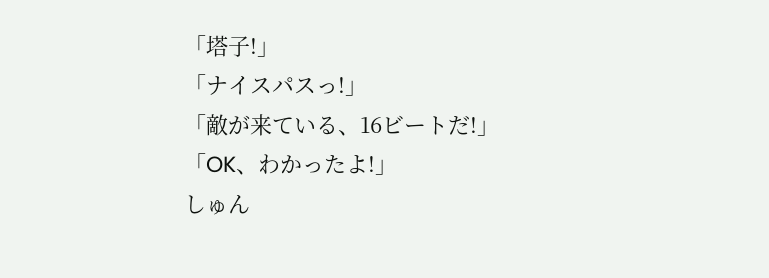「塔子!」
「ナイスパスっ!」
「敵が来ている、16ビートだ!」
「OK、わかったよ!」
しゅん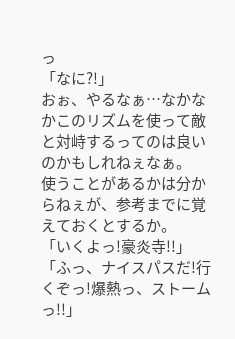っ
「なに?!」
おぉ、やるなぁ…なかなかこのリズムを使って敵と対峙するってのは良いのかもしれねぇなぁ。
使うことがあるかは分からねぇが、参考までに覚えておくとするか。
「いくよっ!豪炎寺!!」
「ふっ、ナイスパスだ!行くぞっ!爆熱っ、ストームっ!!」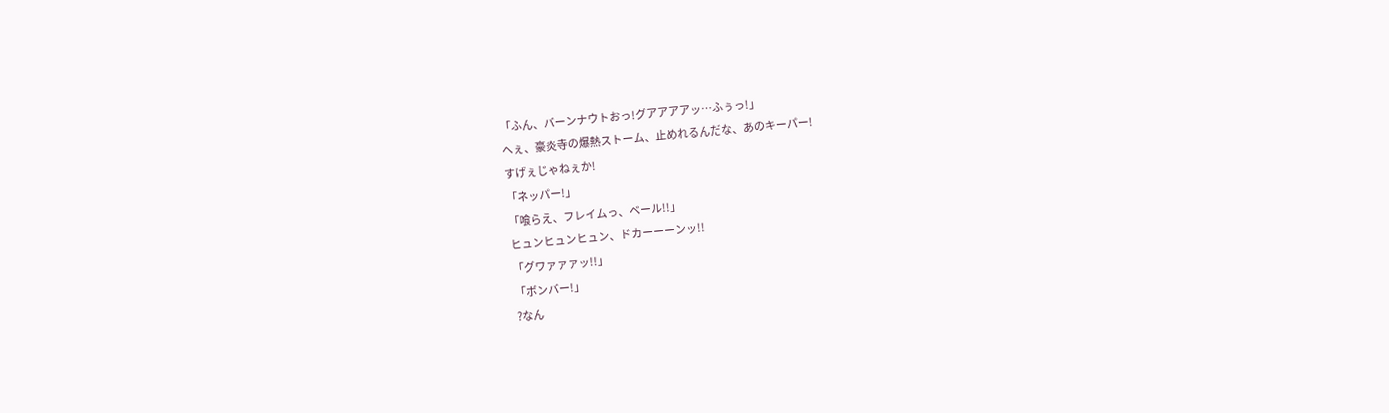「ふん、バーンナウトおっ!グアアアアッ…ふぅっ!」
へぇ、豪炎寺の爆熱ストーム、止めれるんだな、あのキーパー!
すげぇじゃねぇか!
「ネッパー!」
「喰らえ、フレイムっ、ベール!!」
ヒュンヒュンヒュン、ドカーーーンッ!!
「グワァァァッ!!」
「ボンバー!」
?なん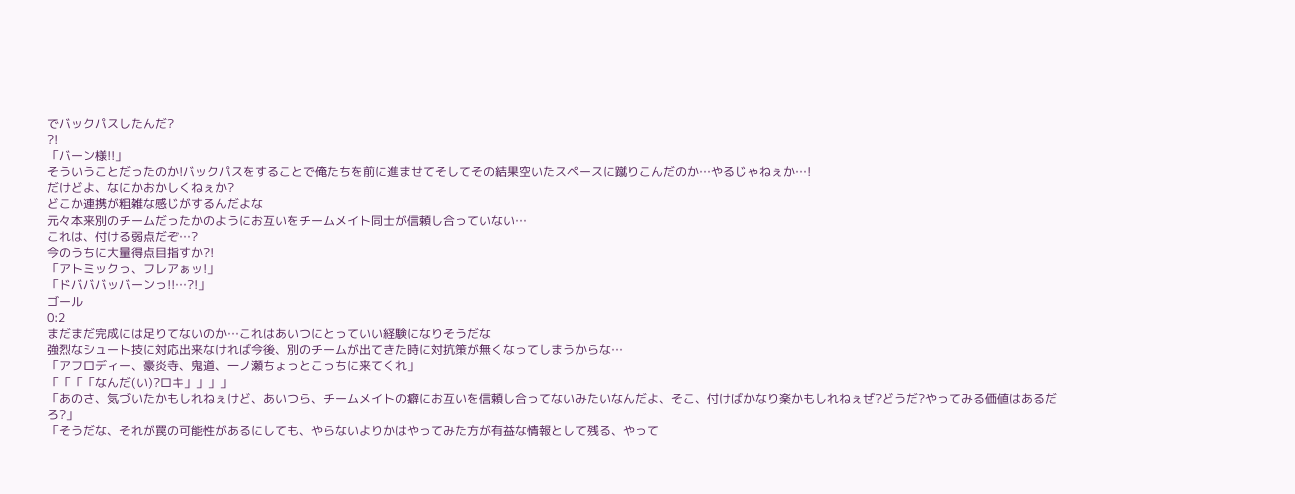でバックパスしたんだ?
?!
「バーン様!!」
そういうことだったのか!バックパスをすることで俺たちを前に進ませてそしてその結果空いたスペースに蹴りこんだのか…やるじゃねぇか…!
だけどよ、なにかおかしくねぇか?
どこか連携が粗雑な感じがするんだよな
元々本来別のチームだったかのようにお互いをチームメイト同士が信頼し合っていない…
これは、付ける弱点だぞ…?
今のうちに大量得点目指すか?!
「アトミックっ、フレアぁッ!」
「ドバババッバーンっ!!…?!」
ゴール
0:2
まだまだ完成には足りてないのか…これはあいつにとっていい経験になりそうだな
強烈なシュート技に対応出来なければ今後、別のチームが出てきた時に対抗策が無くなってしまうからな…
「アフロディー、豪炎寺、鬼道、一ノ瀬ちょっとこっちに来てくれ」
「「「「なんだ(い)?ロキ」」」」
「あのさ、気づいたかもしれねぇけど、あいつら、チームメイトの癖にお互いを信頼し合ってないみたいなんだよ、そこ、付けばかなり楽かもしれねぇぜ?どうだ?やってみる価値はあるだろ?」
「そうだな、それが罠の可能性があるにしても、やらないよりかはやってみた方が有益な情報として残る、やって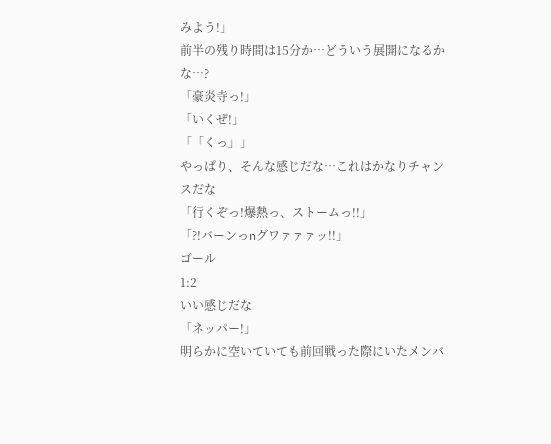みよう!」
前半の残り時間は15分か…どういう展開になるかな…?
「豪炎寺っ!」
「いくぜ!」
「「くっ」」
やっぱり、そんな感じだな…これはかなりチャンスだな
「行くぞっ!爆熱っ、ストームっ!!」
「?!バーンっnグワァァァッ!!」
ゴール
1:2
いい感じだな
「ネッパー!」
明らかに空いていても前回戦った際にいたメンバ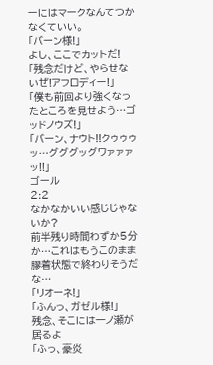ーにはマークなんてつかなくていい。
「バーン様!」
よし、ここでカットだ!
「残念だけど、やらせないぜ!アフロディー!」
「僕も前回より強くなったところを見せよう…ゴッドノウズ!」
「バーン、ナウト!!クゥゥゥッ…グググッグワァァァッ!!」
ゴール
2:2
なかなかいい感じじゃないか?
前半残り時間わずか5分か…これはもうこのまま膠着状態で終わりそうだな…
「リオーネ!」
「ふんっ、ガゼル様!」
残念、そこには一ノ瀬が居るよ
「ふっ、豪炎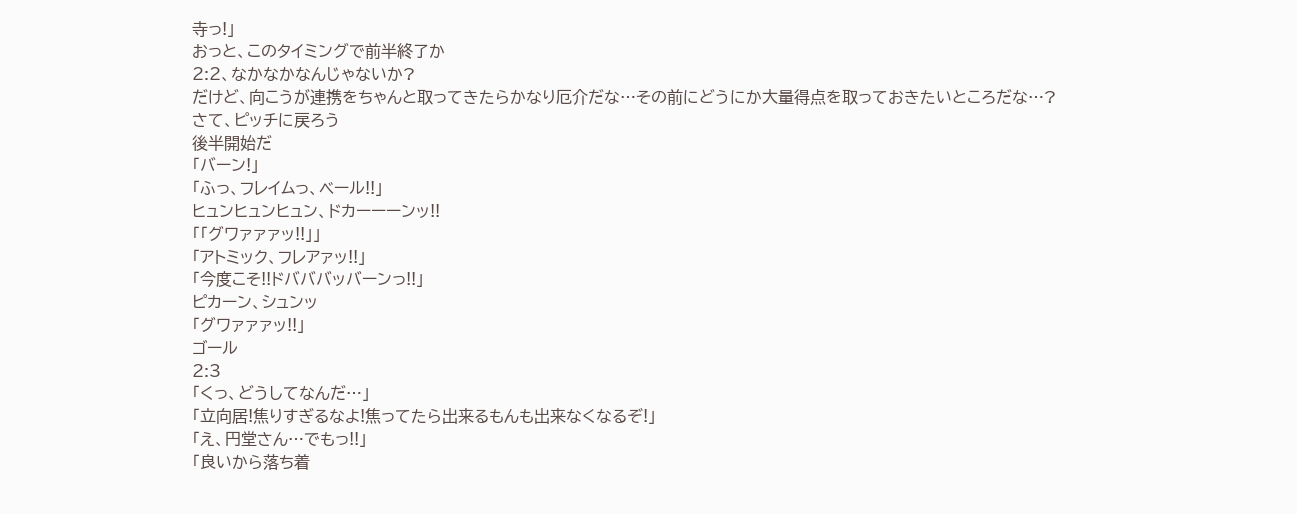寺っ!」
おっと、このタイミングで前半終了か
2:2、なかなかなんじゃないか?
だけど、向こうが連携をちゃんと取ってきたらかなり厄介だな…その前にどうにか大量得点を取っておきたいところだな…?
さて、ピッチに戻ろう
後半開始だ
「バーン!」
「ふっ、フレイムっ、ベール!!」
ヒュンヒュンヒュン、ドカーーーンッ!!
「「グワァァァッ!!」」
「アトミック、フレアァッ!!」
「今度こそ!!ドバババッバーンっ!!」
ピカーン、シュンッ
「グワァァァッ!!」
ゴール
2:3
「くっ、どうしてなんだ…」
「立向居!焦りすぎるなよ!焦ってたら出来るもんも出来なくなるぞ!」
「え、円堂さん…でもっ!!」
「良いから落ち着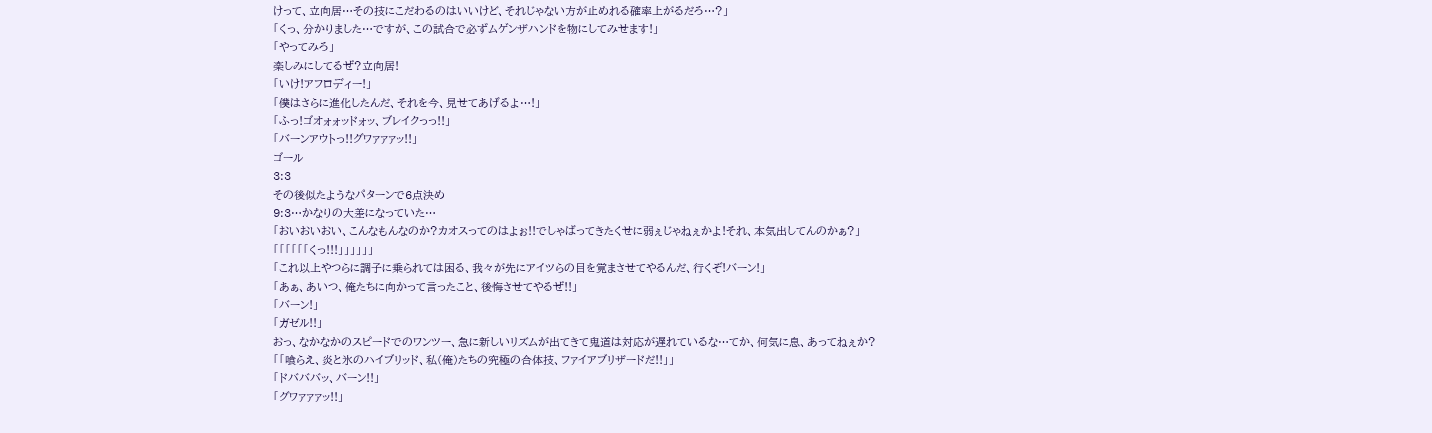けって、立向居…その技にこだわるのはいいけど、それじゃない方が止めれる確率上がるだろ…?」
「くっ、分かりました…ですが、この試合で必ずムゲンザハンドを物にしてみせます!」
「やってみろ」
楽しみにしてるぜ?立向居!
「いけ!アフロディー!」
「僕はさらに進化したんだ、それを今、見せてあげるよ…!」
「ふっ!ゴオォォッドォッ、ブレイクっっ!!」
「バーンアウトっ!!グワァァァッ!!」
ゴール
3:3
その後似たようなパターンで6点決め
9:3…かなりの大差になっていた…
「おいおいおい、こんなもんなのか?カオスってのはよぉ!!でしゃばってきたくせに弱ぇじゃねぇかよ!それ、本気出してんのかぁ?」
「「「「「「くっ!!!」」」」」」
「これ以上やつらに調子に乗られては困る、我々が先にアイツらの目を覚まさせてやるんだ、行くぞ!バーン!」
「あぁ、あいつ、俺たちに向かって言ったこと、後悔させてやるぜ!!」
「バーン!」
「ガゼル!!」
おっ、なかなかのスピードでのワンツー、急に新しいリズムが出てきて鬼道は対応が遅れているな…てか、何気に息、あってねぇか?
「「喰らえ、炎と氷のハイブリッド、私(俺)たちの究極の合体技、ファイアブリザードだ!!」」
「ドバババッ、バーン!!」
「グワァァァッ!!」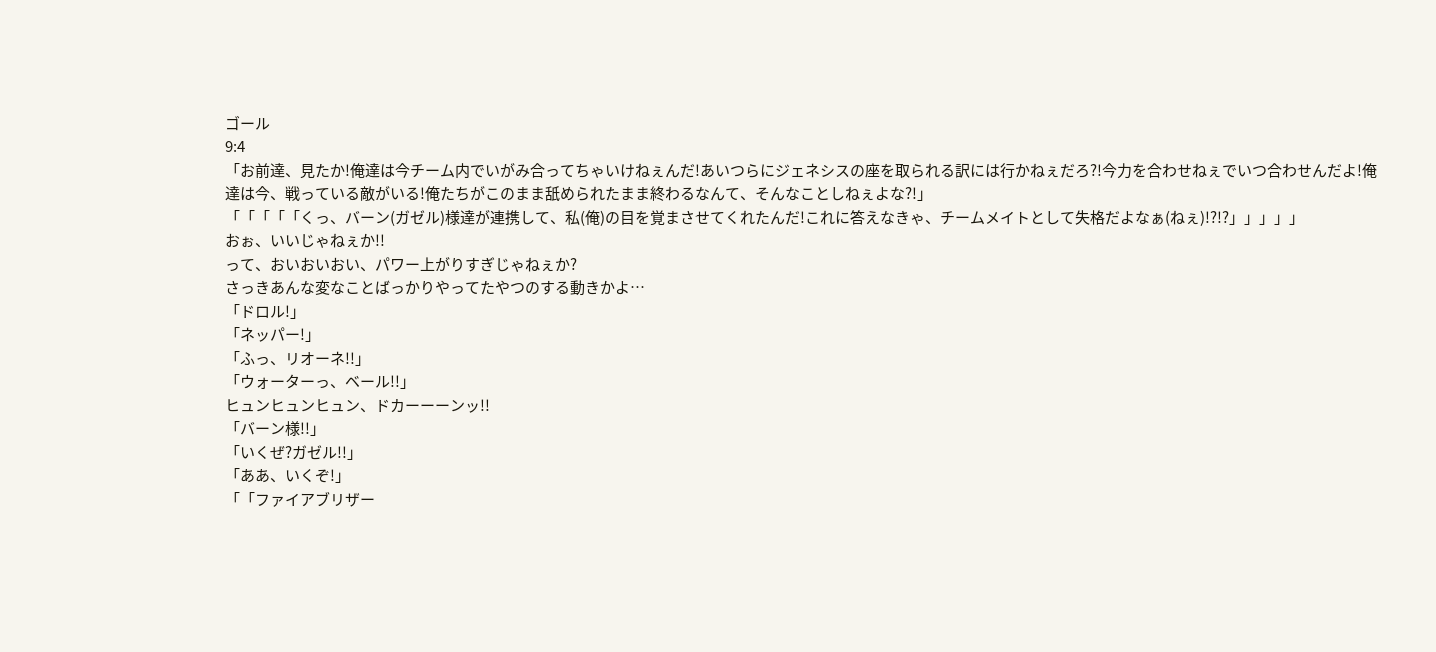ゴール
9:4
「お前達、見たか!俺達は今チーム内でいがみ合ってちゃいけねぇんだ!あいつらにジェネシスの座を取られる訳には行かねぇだろ?!今力を合わせねぇでいつ合わせんだよ!俺達は今、戦っている敵がいる!俺たちがこのまま舐められたまま終わるなんて、そんなことしねぇよな?!」
「「「「「くっ、バーン(ガゼル)様達が連携して、私(俺)の目を覚まさせてくれたんだ!これに答えなきゃ、チームメイトとして失格だよなぁ(ねぇ)!?!?」」」」」
おぉ、いいじゃねぇか!!
って、おいおいおい、パワー上がりすぎじゃねぇか?
さっきあんな変なことばっかりやってたやつのする動きかよ…
「ドロル!」
「ネッパー!」
「ふっ、リオーネ!!」
「ウォーターっ、ベール!!」
ヒュンヒュンヒュン、ドカーーーンッ!!
「バーン様!!」
「いくぜ?ガゼル!!」
「ああ、いくぞ!」
「「ファイアブリザー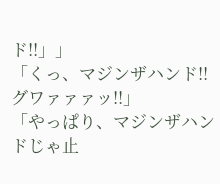ド!!」」
「くっ、マジンザハンド!!グワァァァッ!!」
「やっぱり、マジンザハンドじゃ止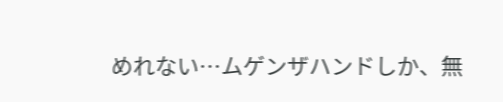めれない…ムゲンザハンドしか、無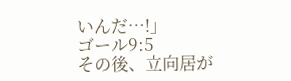いんだ…!」
ゴール9:5
その後、立向居が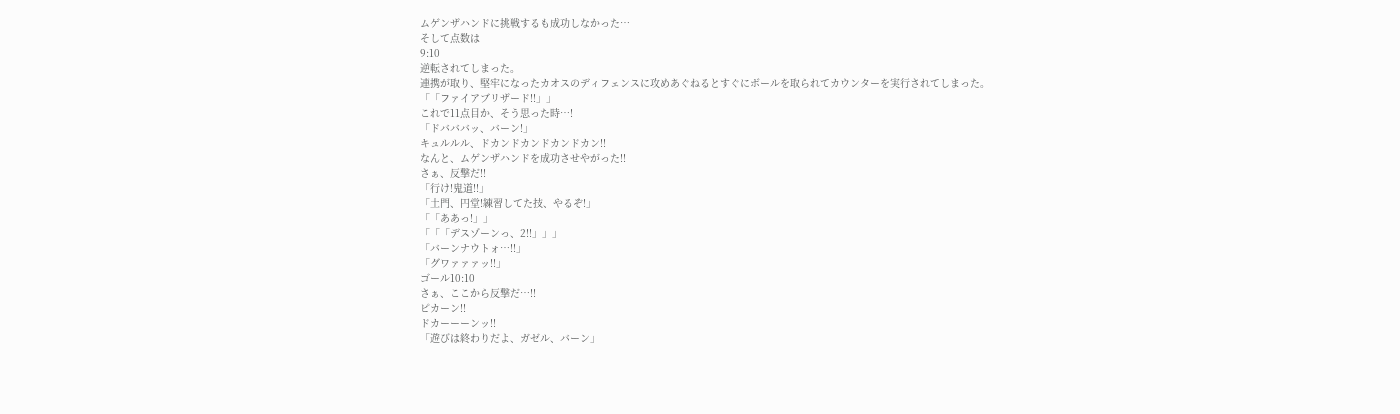ムゲンザハンドに挑戦するも成功しなかった…
そして点数は
9:10
逆転されてしまった。
連携が取り、堅牢になったカオスのディフェンスに攻めあぐねるとすぐにボールを取られてカウンターを実行されてしまった。
「「ファイアブリザード!!」」
これで11点目か、そう思った時…!
「ドバババッ、バーン!」
キュルルル、ドカンドカンドカンドカン!!
なんと、ムゲンザハンドを成功させやがった!!
さぁ、反撃だ!!
「行け!鬼道!!」
「土門、円堂!練習してた技、やるぞ!」
「「ああっ!」」
「「「デスゾーンっ、2!!」」」
「バーンナウトォ…!!」
「グワァァァッ!!」
ゴール10:10
さぁ、ここから反撃だ…!!
ピカーン!!
ドカーーーンッ!!
「遊びは終わりだよ、ガゼル、バーン」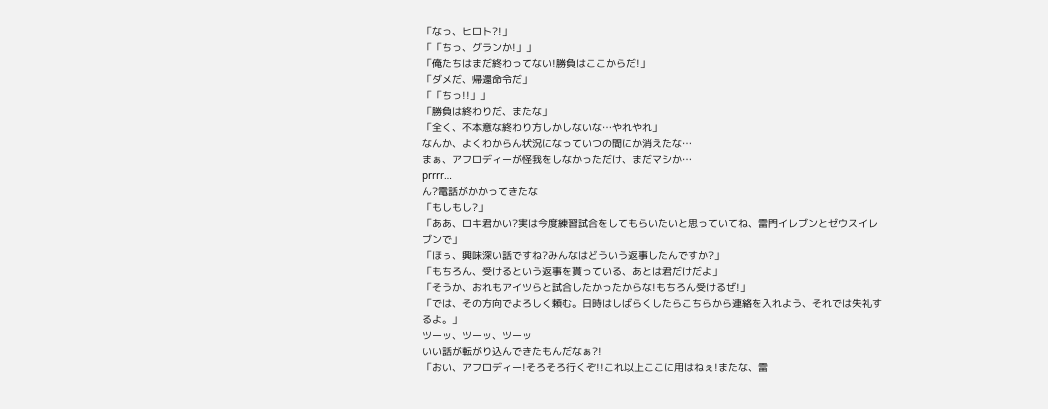「なっ、ヒロト?!」
「「ちっ、グランか!」」
「俺たちはまだ終わってない!勝負はここからだ!」
「ダメだ、帰還命令だ」
「「ちっ!!」」
「勝負は終わりだ、またな」
「全く、不本意な終わり方しかしないな…やれやれ」
なんか、よくわからん状況になっていつの間にか消えたな…
まぁ、アフロディーが怪我をしなかっただけ、まだマシか…
prrrr…
ん?電話がかかってきたな
「もしもし?」
「ああ、ロキ君かい?実は今度練習試合をしてもらいたいと思っていてね、雷門イレブンとゼウスイレブンで」
「ほぅ、興味深い話ですね?みんなはどういう返事したんですか?」
「もちろん、受けるという返事を貰っている、あとは君だけだよ」
「そうか、おれもアイツらと試合したかったからな!もちろん受けるぜ!」
「では、その方向でよろしく頼む。日時はしばらくしたらこちらから連絡を入れよう、それでは失礼するよ。」
ツーッ、ツーッ、ツーッ
いい話が転がり込んできたもんだなぁ?!
「おい、アフロディー!そろそろ行くぞ!!これ以上ここに用はねぇ!またな、雷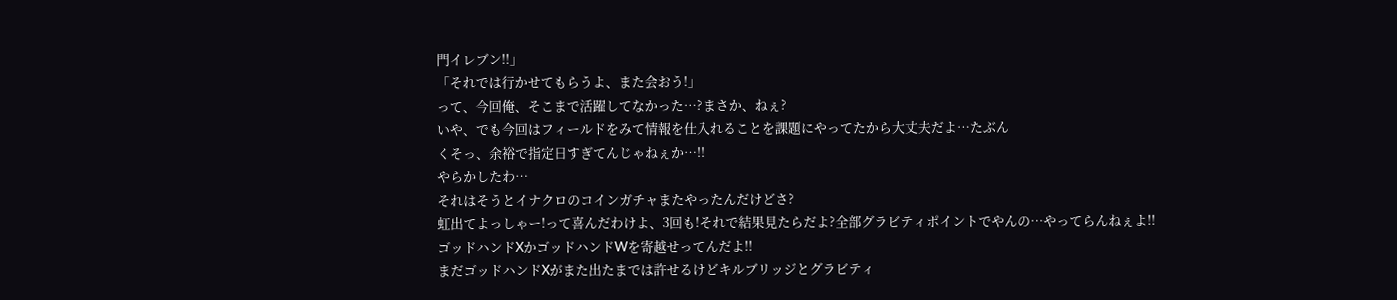門イレブン!!」
「それでは行かせてもらうよ、また会おう!」
って、今回俺、そこまで活躍してなかった…?まさか、ねぇ?
いや、でも今回はフィールドをみて情報を仕入れることを課題にやってたから大丈夫だよ…たぶん
くそっ、余裕で指定日すぎてんじゃねぇか…!!
やらかしたわ…
それはそうとイナクロのコインガチャまたやったんだけどさ?
虹出てよっしゃー!って喜んだわけよ、3回も!それで結果見たらだよ?全部グラビティポイントでやんの…やってらんねぇよ!!
ゴッドハンドXかゴッドハンドWを寄越せってんだよ!!
まだゴッドハンドXがまた出たまでは許せるけどキルブリッジとグラビティ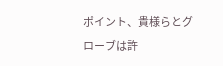ポイント、貴様らとグローブは許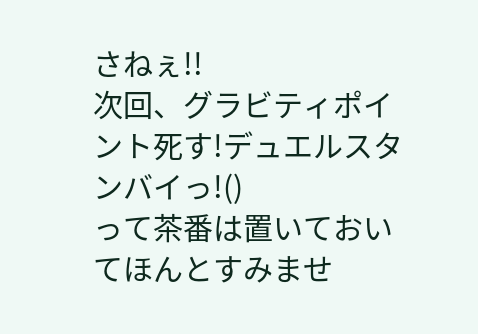さねぇ!!
次回、グラビティポイント死す!デュエルスタンバイっ!()
って茶番は置いておいてほんとすみませ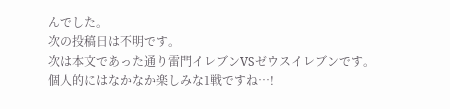んでした。
次の投稿日は不明です。
次は本文であった通り雷門イレブンVSゼウスイレブンです。
個人的にはなかなか楽しみな1戦ですね…!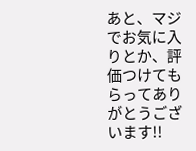あと、マジでお気に入りとか、評価つけてもらってありがとうございます!!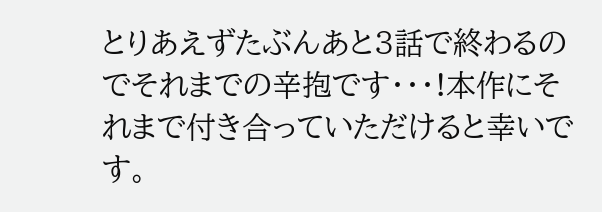とりあえずたぶんあと3話で終わるのでそれまでの辛抱です・・・!本作にそれまで付き合っていただけると幸いです。